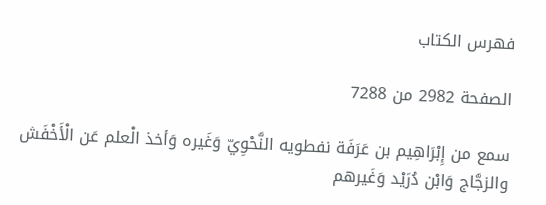فهرس الكتاب

الصفحة 2982 من 7288

سمع من إِبْرَاهِيم بن عَرَفَة نفطويه النَّحْوِيّ وَغَيره وَأخذ الْعلم عَن الْأَخْفَش والزجَّاج وَابْن دُرَيْد وَغَيرهم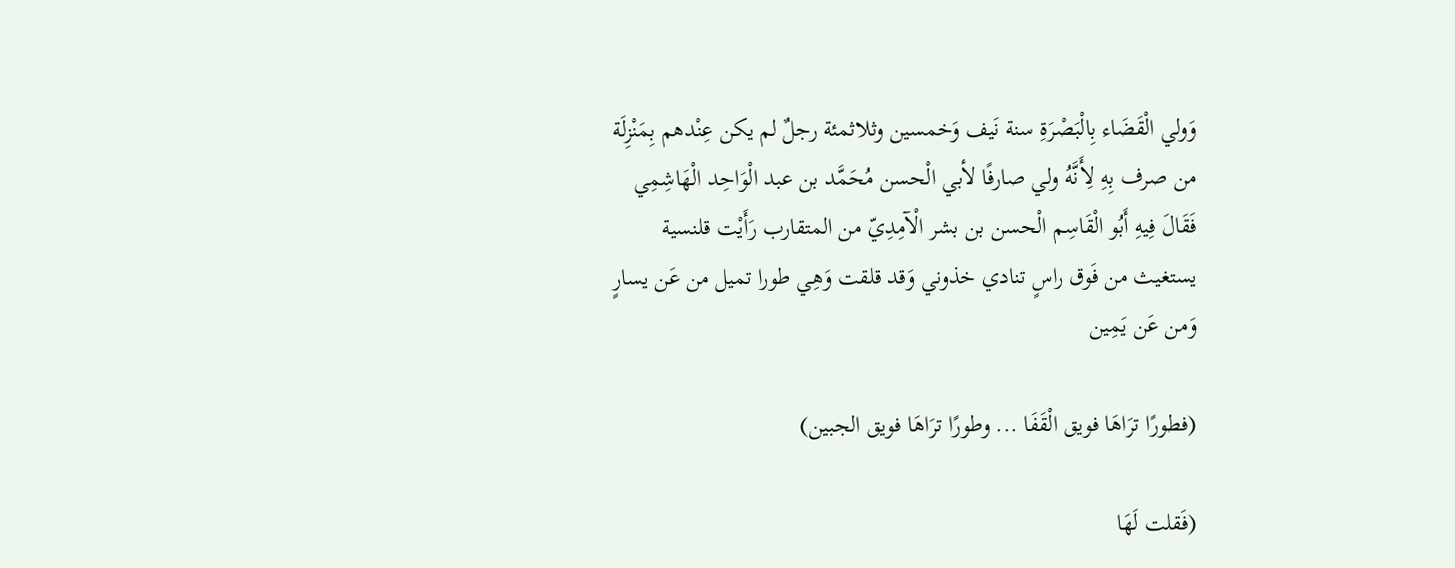وَولي الْقَضَاء بِالْبَصْرَةِ سنة نَيف وَخمسين وثلاثمئة رجلٌ لم يكن عِنْدهم بِمَنْزِلَة من صرف بِهِ لِأَنَّهُ ولي صارفًا لأبي الْحسن مُحَمَّد بن عبد الْوَاحِد الْهَاشِمِي فَقَالَ فِيهِ أَبُو الْقَاسِم الْحسن بن بشر الْآمِدِيّ من المتقارب رَأَيْت قلنسية يستغيث من فَوق راسٍ تنادي خذوني وَقد قلقت وَهِي طورا تميل من عَن يسارٍ وَمن عَن يَمِين

(فطورًا ترَاهَا فويق الْقَفَا ... وطورًا ترَاهَا فويق الجبين)

(فَقلت لَهَا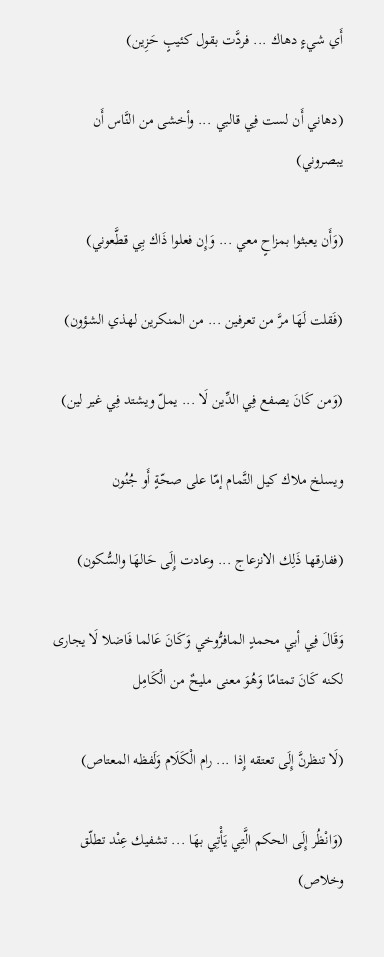أَي شيءٍ دهاك ... فردَّت بقول كئيبٍ حَزِين)

(دهاني أَن لست فِي قالبي ... وأخشى من النَّاس أَن يبصروني)

(وَأَن يعبثوا بمزاحٍ معي ... وَإِن فعلوا ذَاك بِي قطَّعوني)

(فَقلت لَهَا مرَّ من تعرفين ... من المنكرين لهذي الشؤون)

(وَمن كَانَ يصفع فِي الدِّين لَا ... يملّ ويشتد فِي غير لين)

ويسلخ ملاك كيل التَّمام إمّا على صحّةٍ أَو جُنُون

(ففارقها ذَلِك الانزعاج ... وعادت إِلَى حَالهَا والسُّكون)

وَقَالَ فِي أبي محمدٍ المافرُّوخي وَكَانَ عَالما فَاضلا لَا يجارى لكنه كَانَ تمتامًا وَهُوَ معنى مليحٌ من الْكَامِل

(لَا تنظرنَّ إِلَى تعتقه إِذا ... رام الْكَلَام وَلَفظه المعتاص)

(وَانْظُر إِلَى الحكم الَّتِي يَأْتِي بهَا ... تشفيك عِنْد تطلّق وخلاص)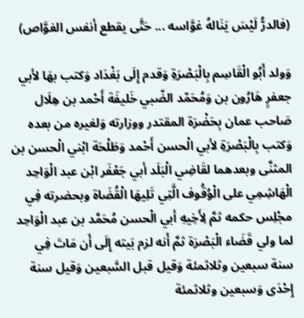(فالدرُّ لَيْسَ يَنَالهُ غوَّاسه ... حَتَّى يقطع أنفس الغوَّاص)

وَولد أَبُو الْقَاسِم بِالْبَصْرَةِ وَقدم إِلَى بَغْدَاد وَكتب بهَا لأبي جعفرٍ هَارُون بن وَمُحَمّد الضّبي خَليفَة أَحْمد بن هِلَال صَاحب عمان بِحَضْرَة المقتدر ووزارته وَلغيره من بعده وَكتب بِالْبَصْرَةِ لأبي الْحسن أَحْمد وَطَلْحَة ابْني الْحسن بن المثنَّى وبعدهما لقَاضِي الْبَلَد أبي جَعْفَر ابْن عبد الْوَاحِد الْهَاشِمِي على الْوُقُوف الَّتِي تَلِيهَا الْقُضَاة وبحضرته فِي مجْلِس حكمه ثمَّ لِأَخِيهِ أبي الْحسن مُحَمَّد بن عبد الْوَاحِد لما ولي قَضَاء الْبَصْرَة ثمَّ أَنه لزم بَيته إِلَى أَن مَاتَ فِي سنة سبعين وثلاثمئة وَقيل قبل السَّبعين وَقيل سنة إِحْدَى وَسبعين وثلاثمئة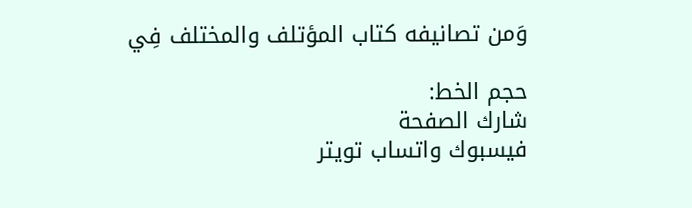وَمن تصانيفه كتاب المؤتلف والمختلف فِي

حجم الخط:
شارك الصفحة
فيسبوك واتساب تويتر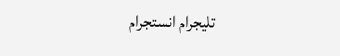تليجرام انستجرام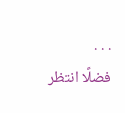. . .
فضلًا انتظر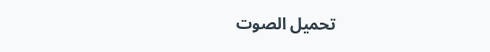تحميل الصوت